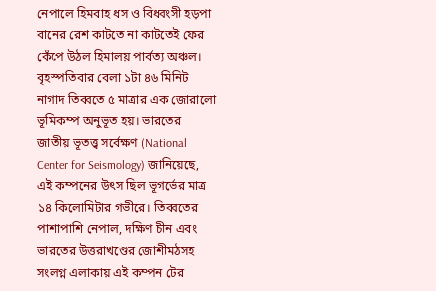নেপালে হিমবাহ ধস ও বিধ্বংসী হড়পা বানের রেশ কাটতে না কাটতেই ফের কেঁপে উঠল হিমালয় পার্বত্য অঞ্চল। বৃহস্পতিবার বেলা ১টা ৪৬ মিনিট নাগাদ তিব্বতে ৫ মাত্রার এক জোরালো ভূমিকম্প অনুভূত হয়। ভারতের জাতীয় ভূতত্ত্ব সর্বেক্ষণ (National Center for Seismology) জানিয়েছে, এই কম্পনের উৎস ছিল ভূগর্ভের মাত্র ১৪ কিলোমিটার গভীরে। তিব্বতের পাশাপাশি নেপাল, দক্ষিণ চীন এবং ভারতের উত্তরাখণ্ডের জোশীমঠসহ সংলগ্ন এলাকায় এই কম্পন টের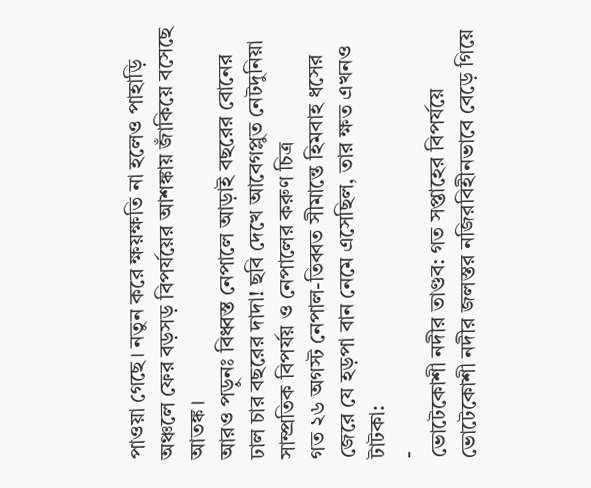পাওয়া গেছে। নতুন করে ক্ষয়ক্ষতি না হলেও পাহাড়ি অঞ্চলে ফের বড়সড় বিপর্যয়ের আশঙ্কায় জাঁকিয়ে বসেছে আতঙ্ক।
আরও পড়ুনঃ বিধ্বস্ত নেপালে আড়াই বছরের বোনের ঢাল চার বছরের দাদা! ছবি দেখে আবেগপ্লুত নেটদুনিয়া
সাম্প্রতিক বিপর্যয় ও নেপালের করুণ চিত্র
গত ২৬ অগস্ট নেপাল-তিব্বত সীমান্তে হিমবাহ ধসের জেরে যে হড়পা বান নেমে এসেছিল, তার ক্ষত এখনও টাটকা:
-
ভোটেকোশী নদীর তাণ্ডব: গত সপ্তাহের বিপর্যয়ে ভোটেকোশী নদীর জলস্তর নজিরবিহীনভাবে বেড়ে গিয়ে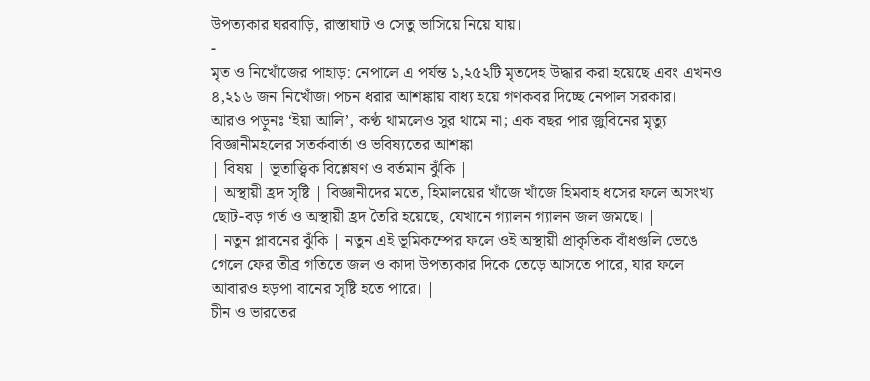উপত্যকার ঘরবাড়ি, রাস্তাঘাট ও সেতু ভাসিয়ে নিয়ে যায়।
-
মৃত ও নিখোঁজের পাহাড়: নেপালে এ পর্যন্ত ১,২৫২টি মৃতদেহ উদ্ধার করা হয়েছে এবং এখনও ৪,২১৬ জন নিখোঁজ। পচন ধরার আশঙ্কায় বাধ্য হয়ে গণকবর দিচ্ছে নেপাল সরকার।
আরও পড়ুনঃ ‘ইয়া আলি’, কণ্ঠ থামলেও সুর থামে না; এক বছর পার জ়ুবিনের মৃত্যু
বিজ্ঞানীমহলের সতর্কবার্তা ও ভবিষ্যতের আশঙ্কা
| বিষয় | ভূতাত্ত্বিক বিশ্লেষণ ও বর্তমান ঝুঁকি |
| অস্থায়ী হ্রদ সৃষ্টি | বিজ্ঞানীদের মতে, হিমালয়ের খাঁজে খাঁজে হিমবাহ ধসের ফলে অসংখ্য ছোট-বড় গর্ত ও অস্থায়ী হ্রদ তৈরি হয়েছে, যেখানে গ্যালন গ্যালন জল জমছে। |
| নতুন প্লাবনের ঝুঁকি | নতুন এই ভূমিকম্পের ফলে ওই অস্থায়ী প্রাকৃতিক বাঁধগুলি ভেঙে গেলে ফের তীব্র গতিতে জল ও কাদা উপত্যকার দিকে তেড়ে আসতে পারে, যার ফলে আবারও হড়পা বানের সৃষ্টি হতে পারে। |
চীন ও ভারতের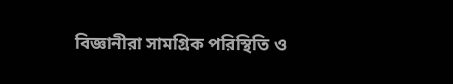বিজ্ঞানীরা সামগ্রিক পরিস্থিতি ও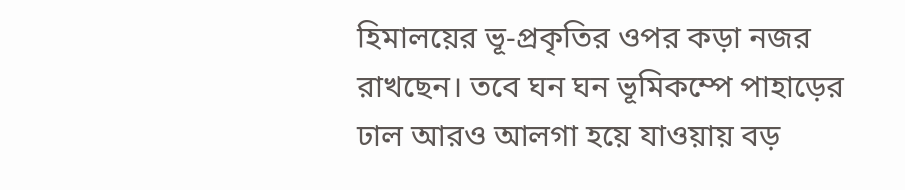হিমালয়ের ভূ-প্রকৃতির ওপর কড়া নজর রাখছেন। তবে ঘন ঘন ভূমিকম্পে পাহাড়ের ঢাল আরও আলগা হয়ে যাওয়ায় বড়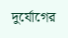দুর্যোগের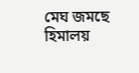মেঘ জমছে হিমালয়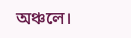অঞ্চলে।